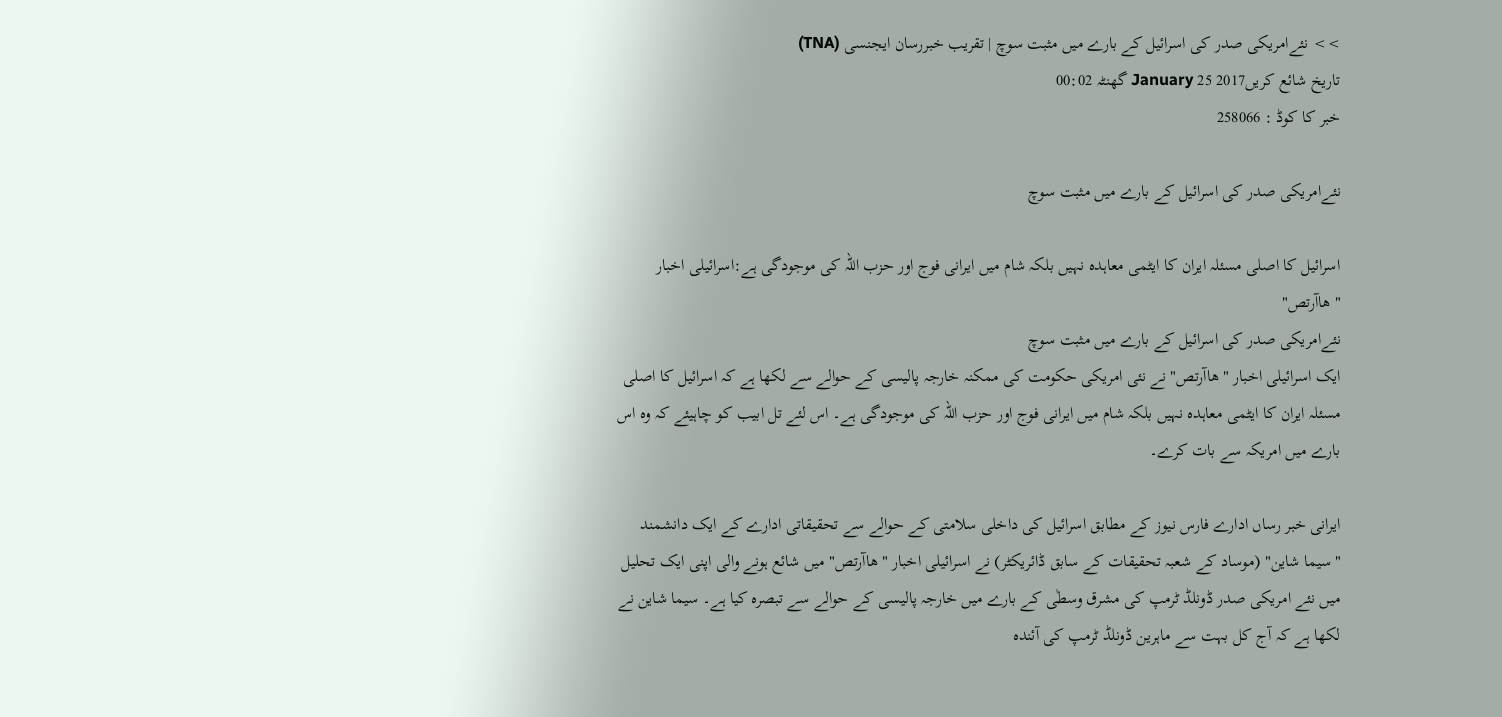>> نئےامریکی صدر کی اسرائیل کے بارے میں مثبت سوچ | تقريب خبررسان ايجنسی (TNA)
تاریخ شائع کریں2017 25 January گھنٹہ 00:02
خبر کا کوڈ : 258066

نئےامریکی صدر کی اسرائیل کے بارے میں مثبت سوچ

اسرائیل کا اصلی مسئلہ ایران کا ایٹمی معاہدہ نہیں بلکہ شام میں ایرانی فوج اور حزب اللہ کی موجودگی ہے:اسرائیلی اخبار "هاآرتص"
نئےامریکی صدر کی اسرائیل کے بارے میں مثبت سوچ
ایک اسرائیلی اخبار "هاآرتص" نے نئی امریکی حکومت کی ممکنہ خارجہ پالیسی کے حوالے سے لکھا ہے کہ اسرائیل کا اصلی مسئلہ ایران کا ایٹمی معاہدہ نہیں بلکہ شام میں ایرانی فوج اور حزب اللہ کی موجودگی ہے۔ اس لئے تل ابیب کو چاہیئے کہ وہ اس بارے میں امریکہ سے بات کرے۔

ایرانی خبر رساں ادارے فارس نیوز کے مطابق اسرائیل کی داخلی سلامتی کے حوالے سے تحقیقاتی ادارے کے ایک دانشمند "سیما شاین" (موساد کے شعبہ تحقیقات کے سابق ڈائریکٹر) نے اسرائیلی اخبار "ھاآرتص" میں شائع ہونے والی اپنی ایک تحلیل میں نئے امریکی صدر ڈونلڈ ٹرمپ کی مشرق وسطٰی کے بارے میں خارجہ پالیسی کے حوالے سے تبصرہ کیا ہے۔ سیما شاین نے لکھا ہے کہ آج کل بہت سے ماہرین ڈونلڈ ٹرمپ کی آئندہ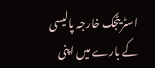اسٹریٹجک خارجہ پالیسی کے بارے میں اپنی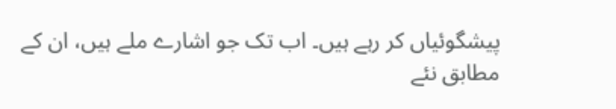پیشگوئیاں کر رہے ہیں۔ اب تک جو اشارے ملے ہیں، ان کے مطابق نئے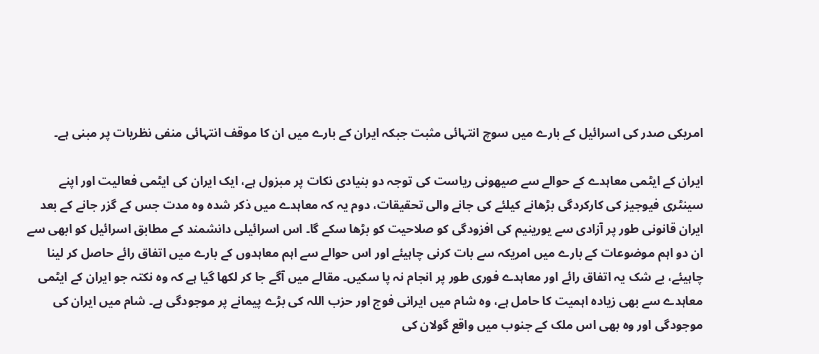امریکی صدر کی اسرائیل کے بارے میں سوچ انتہائی مثبت جبکہ ایران کے بارے میں ان کا موقف انتہائی منفی نظریات پر مبنی ہے۔

ایران کے ایٹمی معاہدے کے حوالے سے صیھونی ریاست کی توجہ دو بنیادی نکات پر مبزول ہے، ایک ایران کی ایٹمی فعالیت اور اپنے سینٹری فیوجیز کی کارکردگی بڑھانے کیلئے کی جانے والی تحقیقات، دوم یہ کہ معاہدے میں ذکر شدہ وہ مدت جس کے گزر جانے کے بعد ایران قانونی طور پر آزادی سے یورینیم کی افزودگی کو صلاحیت کو بڑھا سکے گا۔ اس اسرائیلی دانشمند کے مطابق اسرائیل کو ابھی سے ان دو اہم موضوعات کے بارے میں امریکہ سے بات کرنی چاہیئے اور اس حوالے سے اہم معاہدوں کے بارے میں اتفاق رائے حاصل کر لینا چاہیئے، بے شک یہ اتفاق رائے اور معاہدے فوری طور پر انجام نہ پا سکیں۔ مقالے میں آگے جا کر لکھا گیا ہے کہ وہ نکتہ جو ایران کے ایٹمی معاہدے سے بھی زیادہ اہمیت کا حامل ہے، وہ شام میں ایرانی فوج اور حزب اللہ کی بڑے پیمانے پر موجودگی ہے۔ شام میں ایران کی موجودگی اور وہ بھی اس ملک کے جنوب میں واقع گولان کی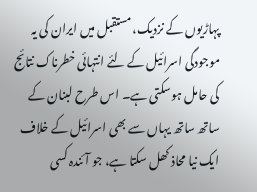پہاڑیوں کے نزدیک، مستقبل میں ایران کی یہ موجودگی اسرائیل کے لئے انتہائی خطرناک نتائج کی حامل ہوسکتی ہے۔ اس طرح لبنان کے ساتھ ساتھ یہاں سے بھی اسرائیل کے خلاف ایک نیا محاذ کھل سکتا ہے، جو آئندہ کسی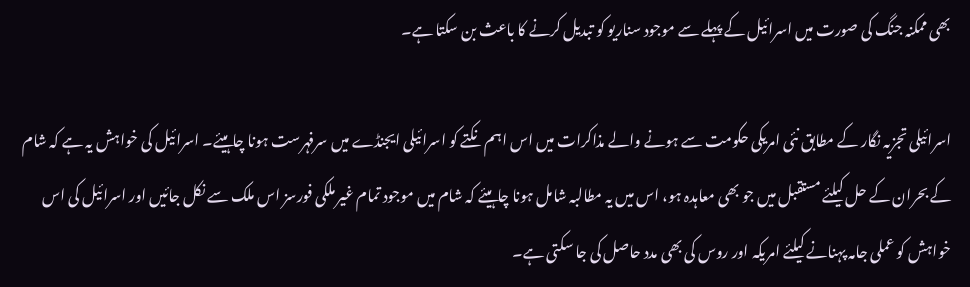بھی ممکنہ جنگ کی صورت میں اسرائیل کے پہلے سے موجود سناریو کو تبدیل کرنے کا باعث بن سکتا ہے۔

اسرائیلی تجزیہ نگار کے مطابق نئی امریکی حکومت سے ہونے والے مذاکرات میں اس اہم نکتے کو اسرائیلی ایجنڈے میں سرفہرست ہونا چاہیئے۔ اسرائیل کی خواہش یہ ہے کہ شام کے بحران کے حل کیلئے مستقبل میں جو بھی معاہدہ ہو، اس میں یہ مطالبہ شامل ہونا چاہیئے کہ شام میں موجود تمام غیر ملکی فورسز اس ملک سے نکل جائیں اور اسرائیل کی اس خواہش کو عملی جامہ پہنانے کیلئے امریکہ اور روس کی بھی مدد حاصل کی جا سکتی ہے۔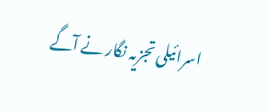اسرائیلی تجزیہ نگار نے آگے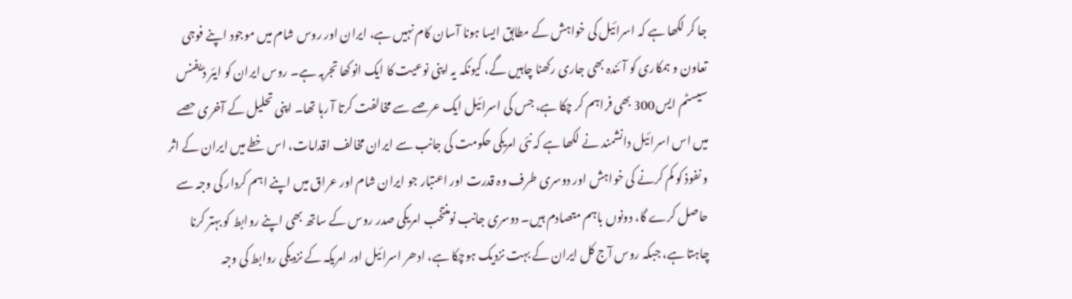جا کر لکھا ہے کہ اسرائیل کی خواہش کے مطابق ایسا ہونا آسان کام نہیں ہے، ایران اور روس شام میں موجود اپنے فوجی تعاون و ہمکاری کو آئندہ بھی جاری رکھنا چاہیں گے، کیونکہ یہ اپنی نوعیت کا ایک انوکھا تجربہ ہے۔ روس ایران کو ایئر ڈیفنس سیسٹم ایس300 بھی فراہم کر چکا ہے، جس کی اسرائیل ایک عرصے سے مخالفت کرتا آ رہا تھا۔ اپنی تحلیل کے آخری حصے میں اس اسرائیل دانشمند نے لکھا ہے کہ نئی امریکی حکومت کی جانب سے ایران مخالف اقدامات، اس خطے میں ایران کے اثر و نفوذ کو کم کرنے کی خواہش اور دوسری طرف وہ قدرت اور اعتبار جو ایران شام اور عراق میں اپنے اہم کردار کی وجہ سے حاصل کرے گا، دونوں باہم متصادم ہیں۔ دوسری جانب نومنتخب امریکی صدر روس کے ساتھ بھی اپنے روابط کو بہتر کرنا چاہتا ہے، جبکہ روس آج کل ایران کے بہت نزدیک ہوچکا ہے، ادھر اسرائیل اور امریکہ کے نزدیکی روابط کی وجہ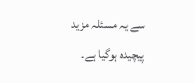سے یہ مسئلہ مزید پیچیدہ ہوگیا ہے۔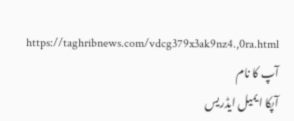https://taghribnews.com/vdcg379x3ak9nz4.,0ra.html
آپ کا نام
آپکا ایمیل ایڈریس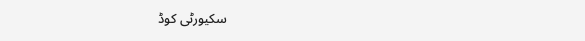سکیورٹی کوڈ